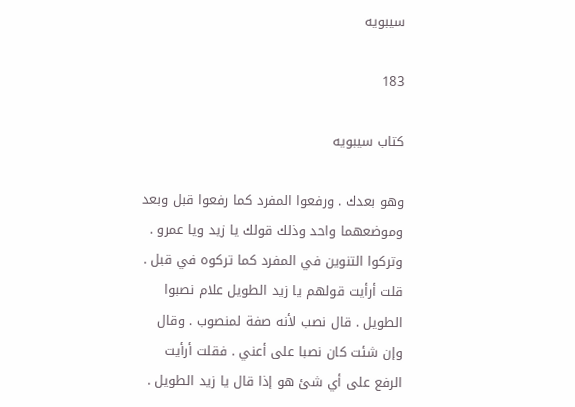سيبويه

183

كتاب سيبويه

وهو بعدك . ورفعوا المفرد كما رفعوا قبل وبعد وموضعهما واحد وذلك قولك يا زيد ويا عمرو . وتركوا التنوين في المفرد كما تركوه في قبل . قلت أرأيت قولهم يا زيد الطويل علام نصبوا الطويل . قال نصب لأنه صفة لمنصوب . وقال وإن شئت كان نصبا على أعني . فقلت أرأيت الرفع على أي شئ هو إذا قال يا زيد الطويل .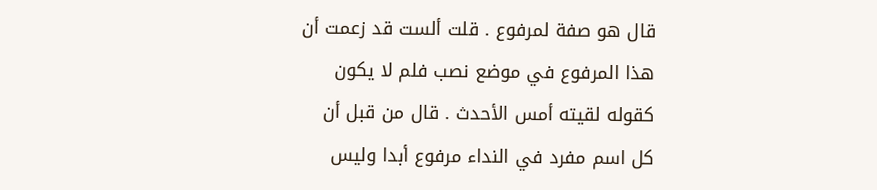قال هو صفة لمرفوع . قلت ألست قد زعمت أن هذا المرفوع في موضع نصب فلم لا يكون كقوله لقيته أمس الأحدث . قال من قبل أن كل اسم مفرد في النداء مرفوع أبدا وليس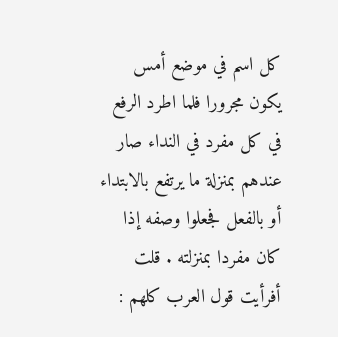كل اسم في موضع أمس يكون مجرورا فلما اطرد الرفع في كل مفرد في النداء صار عندهم بمنزلة ما يرتفع بالابتداء أو بالفعل فجعلوا وصفه إذا كان مفردا بمنزلته . قلت أفرأيت قول العرب كلهم :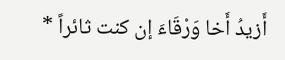أَزيدُ أَخا وَرْقَاءَ إن كنت ثائراً *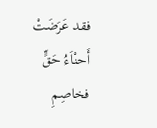فقد عَرَضَتْ أَحنْاَءُ حَقٍّ فخاصِمِ